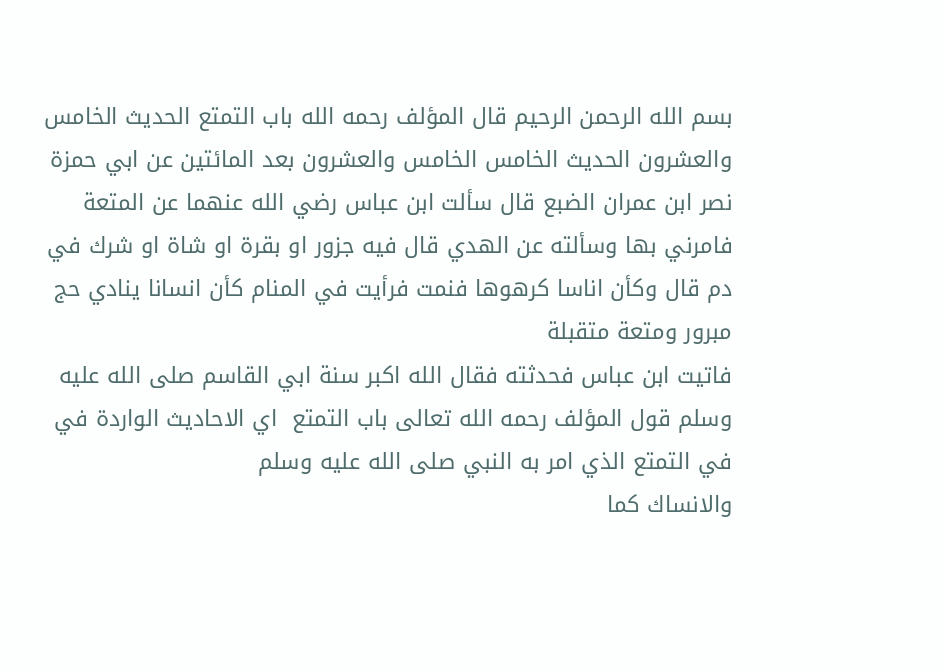بسم الله الرحمن الرحيم قال المؤلف رحمه الله باب التمتع الحديث الخامس والعشرون الحديث الخامس الخامس والعشرون بعد المائتين عن ابي حمزة نصر ابن عمران الضبع قال سألت ابن عباس رضي الله عنهما عن المتعة
فامرني بها وسألته عن الهدي قال فيه جزور او بقرة او شاة او شرك في دم قال وكأن اناسا كرهوها فنمت فرأيت في المنام كأن انسانا ينادي حج مبرور ومتعة متقبلة
فاتيت ابن عباس فحدثته فقال الله اكبر سنة ابي القاسم صلى الله عليه وسلم قول المؤلف رحمه الله تعالى باب التمتع  اي الاحاديث الواردة في في التمتع الذي امر به النبي صلى الله عليه وسلم
والانساك كما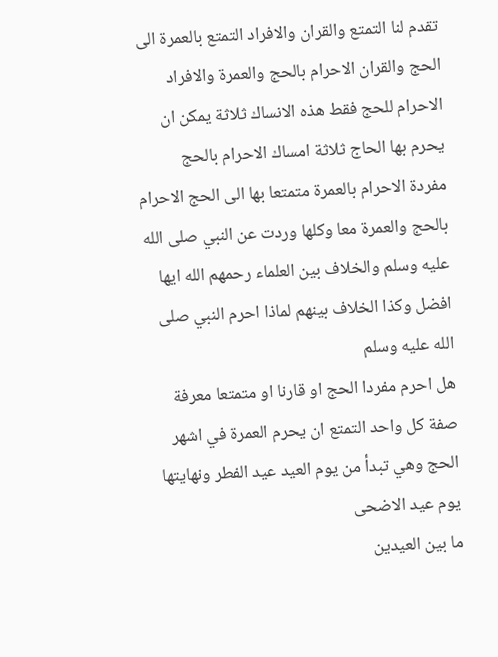تقدم لنا التمتع والقران والافراد التمتع بالعمرة الى الحج والقران الاحرام بالحج والعمرة والافراد الاحرام للحج فقط هذه الانساك ثلاثة يمكن ان يحرم بها الحاج ثلاثة امساك الاحرام بالحج
مفردة الاحرام بالعمرة متمتعا بها الى الحج الاحرام بالحج والعمرة معا وكلها وردت عن النبي صلى الله عليه وسلم والخلاف بين العلماء رحمهم الله ايها افضل وكذا الخلاف بينهم لماذا احرم النبي صلى الله عليه وسلم
هل احرم مفردا الحج او قارنا او متمتعا معرفة صفة كل واحد التمتع ان يحرم العمرة في اشهر الحج وهي تبدأ من يوم العيد عيد الفطر ونهايتها يوم عيد الاضحى
ما بين العيدين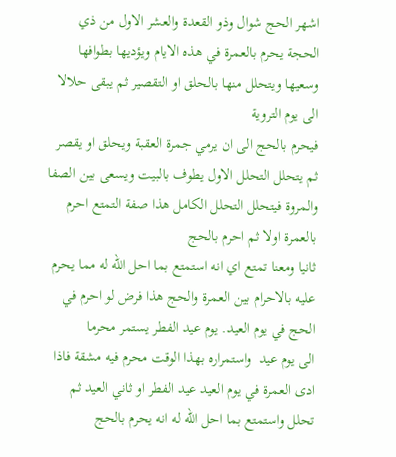اشهر الحج شوال وذو القعدة والعشر الاول من ذي الحجة يحرم بالعمرة في هذه الايام ويؤديها بطوافها وسعيها ويتحلل منها بالحلق او التقصير ثم يبقى حلالا الى يوم التروية
فيحرم بالحج الى ان يرمي جمرة العقبة ويحلق او يقصر ثم يتحلل التحلل الاول يطوف بالبيت ويسعى بين الصفا والمروة فيتحلل التحلل الكامل هذا صفة التمتع احرم بالعمرة اولا ثم احرم بالحج
ثانيا ومعنا تمتع اي انه استمتع بما احل الله له مما يحرم عليه بالاحرام بين العمرة والحج هذا فرض لو احرم في الحج في يوم العيد. يوم عيد الفطر يستمر محرما
الى يوم عيد  واستمراره بهذا الوقت محرم فيه مشقة فاذا ادى العمرة في يوم العيد عيد الفطر او ثاني العيد ثم تحلل واستمتع بما احل الله له انه يحرم بالحج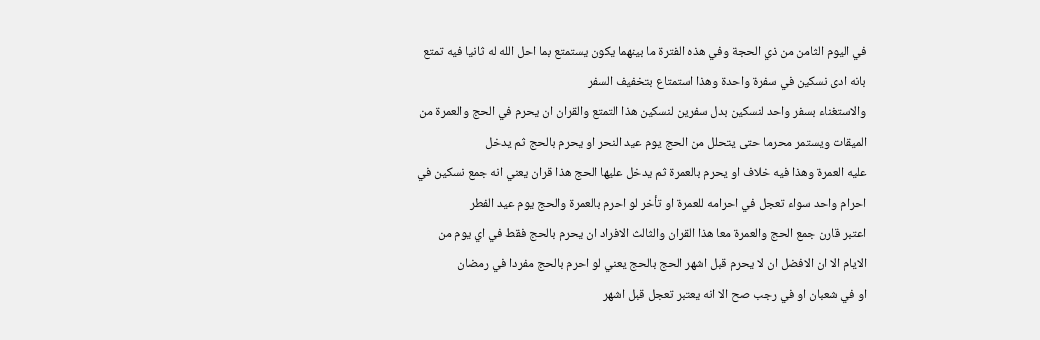في اليوم الثامن من ذي الحجة وفي هذه الفترة ما بينهما يكون يستمتع بما احل الله له ثانيا فيه تمتع بانه ادى نسكين في سفرة واحدة وهذا استمتاع بتخفيف السفر
والاستغناء بسفر واحد لنسكين بدل سفرين لنسكين هذا التمتع والقران ان يحرم في الحج والعمرة من الميقات ويستمر محرما حتى يتحلل من الحج يوم عيد النحر او يحرم بالحج ثم يدخل
عليه العمرة وهذا فيه خلاف او يحرم بالعمرة ثم يدخل عليها الحج هذا قران يعني انه جمع نسكين في احرام واحد سواء تعجل في احرامه للعمرة او تأخر لو احرم بالعمرة والحج يوم عيد الفطر
اعتبر قارن جمع الحج والعمرة معا هذا القران والثالث الافراد ان يحرم بالحج فقط في اي يوم من الايام الا ان الافضل ان لا يحرم قبل اشهر الحج بالحج يعني لو احرم بالحج مفردا في رمضان
او في شعبان او في رجب صح الا انه يعتبر تعجل قبل اشهر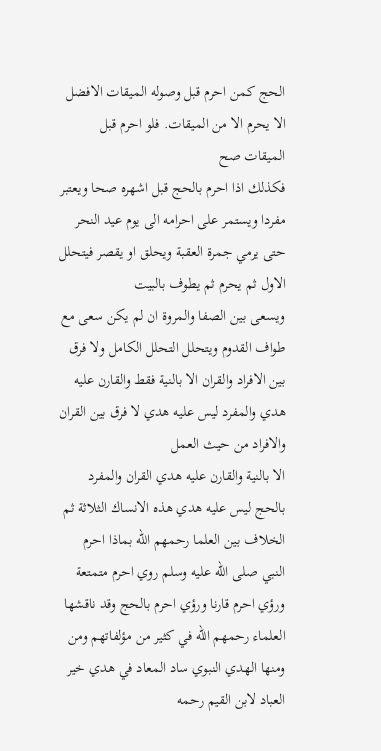الحج كمن احرم قبل وصوله الميقات الافضل الا يحرم الا من الميقات. فلو احرم قبل الميقات صح
فكذلك اذا احرم بالحج قبل اشهره صحا ويعتبر مفردا ويستمر على احرامه الى يوم عيد النحر حتى يرمي جمرة العقبة ويحلق او يقصر فيتحلل الاول ثم يحرم ثم يطوف بالبيت
ويسعى بين الصفا والمروة ان لم يكن سعى مع طواف القدوم ويتحلل التحلل الكامل ولا فرق بين الافراد والقران الا بالنية فقط والقارن عليه هدي والمفرد ليس عليه هدي لا فرق بين القران والافراد من حيث العمل
الا بالنية والقارن عليه هدي القران والمفرد بالحج ليس عليه هدي هذه الانساك الثلاثة ثم الخلاف بين العلما رحمهم الله بماذا احرم النبي صلى الله عليه وسلم روي احرم متمتعة
ورؤي احرم قارنا ورؤي احرم بالحج وقد ناقشها العلماء رحمهم الله في كثير من مؤلفاتهم ومن ومنها الهدي النبوي ساد المعاد في هدي خير العباد لابن القيم رحمه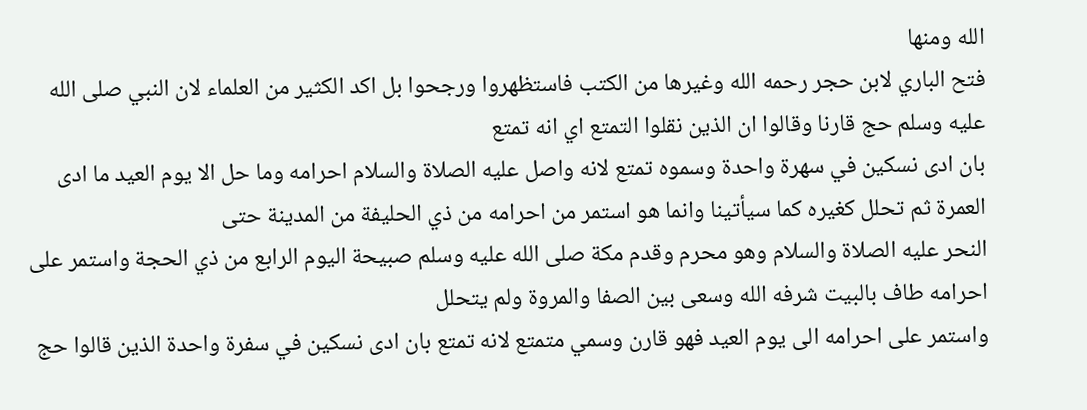الله ومنها
فتح الباري لابن حجر رحمه الله وغيرها من الكتب فاستظهروا ورجحوا بل اكد الكثير من العلماء لان النبي صلى الله عليه وسلم حج قارنا وقالوا ان الذين نقلوا التمتع اي انه تمتع
بان ادى نسكين في سهرة واحدة وسموه تمتع لانه واصل عليه الصلاة والسلام احرامه وما حل الا يوم العيد ما ادى العمرة ثم تحلل كغيره كما سيأتينا وانما هو استمر من احرامه من ذي الحليفة من المدينة حتى
النحر عليه الصلاة والسلام وهو محرم وقدم مكة صلى الله عليه وسلم صبيحة اليوم الرابع من ذي الحجة واستمر على احرامه طاف بالبيت شرفه الله وسعى بين الصفا والمروة ولم يتحلل
واستمر على احرامه الى يوم العيد فهو قارن وسمي متمتع لانه تمتع بان ادى نسكين في سفرة واحدة الذين قالوا حج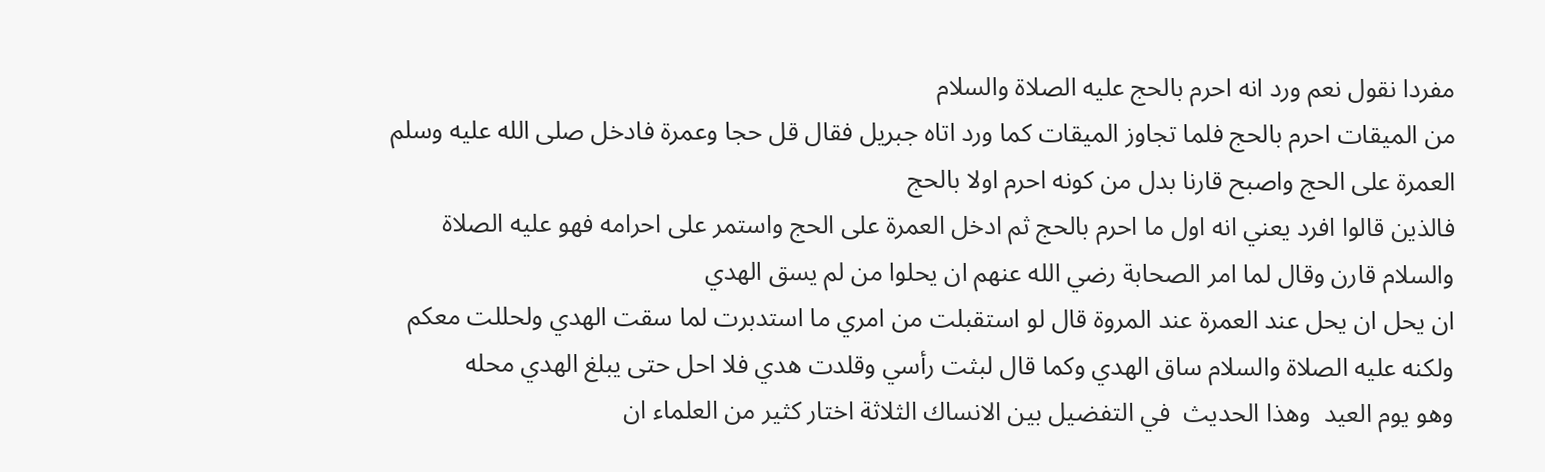مفردا نقول نعم ورد انه احرم بالحج عليه الصلاة والسلام
من الميقات احرم بالحج فلما تجاوز الميقات كما ورد اتاه جبريل فقال قل حجا وعمرة فادخل صلى الله عليه وسلم العمرة على الحج واصبح قارنا بدل من كونه احرم اولا بالحج
فالذين قالوا افرد يعني انه اول ما احرم بالحج ثم ادخل العمرة على الحج واستمر على احرامه فهو عليه الصلاة والسلام قارن وقال لما امر الصحابة رضي الله عنهم ان يحلوا من لم يسق الهدي
ان يحل ان يحل عند العمرة عند المروة قال لو استقبلت من امري ما استدبرت لما سقت الهدي ولحللت معكم ولكنه عليه الصلاة والسلام ساق الهدي وكما قال لبثت رأسي وقلدت هدي فلا احل حتى يبلغ الهدي محله
وهو يوم العيد  وهذا الحديث  في التفضيل بين الانساك الثلاثة اختار كثير من العلماء ان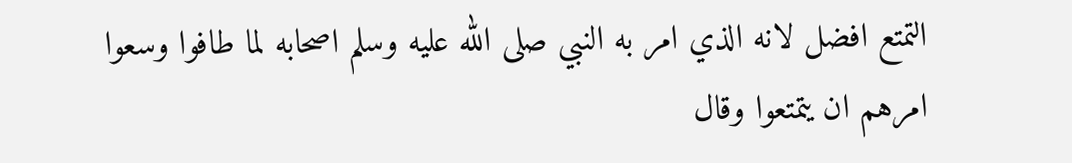التمتع افضل لانه الذي امر به النبي صلى الله عليه وسلم اصحابه لما طافوا وسعوا
امرهم ان يتمتعوا وقال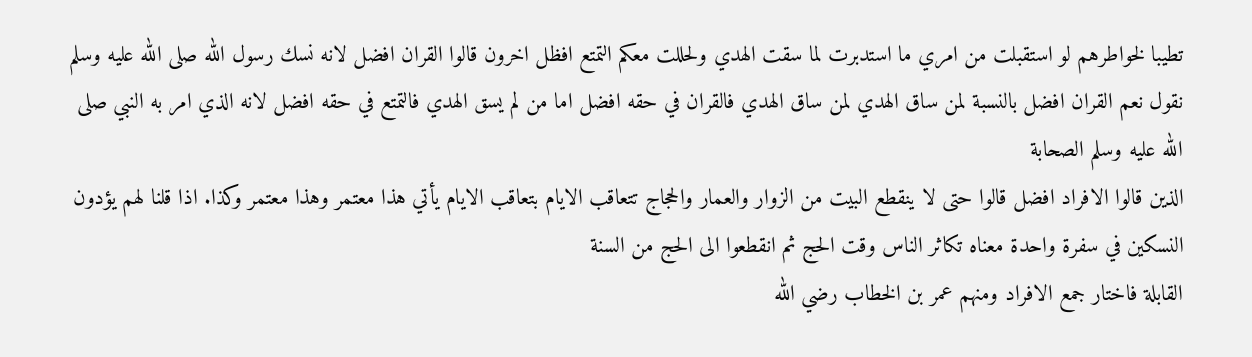تطيبا لخواطرهم لو استقبلت من امري ما استدبرت لما سقت الهدي ولحللت معكم التمتع افظل اخرون قالوا القران افضل لانه نسك رسول الله صلى الله عليه وسلم
نقول نعم القران افضل بالنسبة لمن ساق الهدي لمن ساق الهدي فالقران في حقه افضل اما من لم يسق الهدي فالتمتع في حقه افضل لانه الذي امر به النبي صلى الله عليه وسلم الصحابة
الذين قالوا الافراد افضل قالوا حتى لا ينقطع البيت من الزوار والعمار والحجاج تتعاقب الايام بتعاقب الايام يأتي هذا معتمر وهذا معتمر وكذا. اذا قلنا لهم يؤدون النسكين في سفرة واحدة معناه تكاثر الناس وقت الحج ثم انقطعوا الى الحج من السنة
القابلة فاختار جمع الافراد ومنهم عمر بن الخطاب رضي الله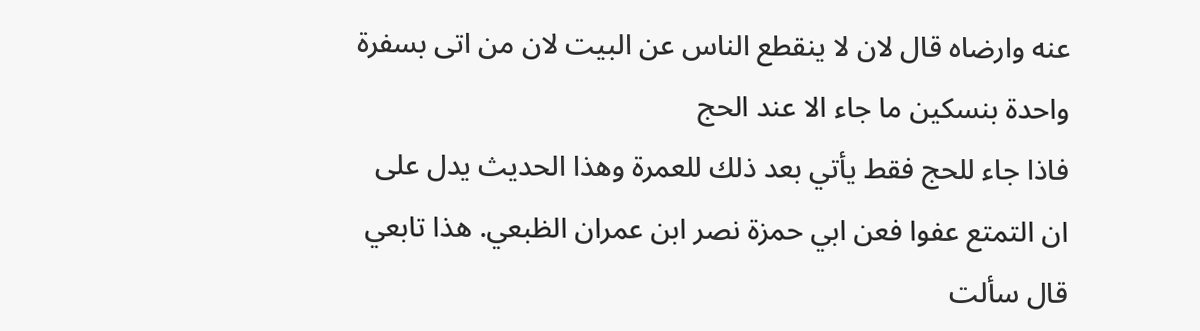عنه وارضاه قال لان لا ينقطع الناس عن البيت لان من اتى بسفرة واحدة بنسكين ما جاء الا عند الحج
فاذا جاء للحج فقط يأتي بعد ذلك للعمرة وهذا الحديث يدل على ان التمتع عفوا فعن ابي حمزة نصر ابن عمران الظبعي. هذا تابعي قال سألت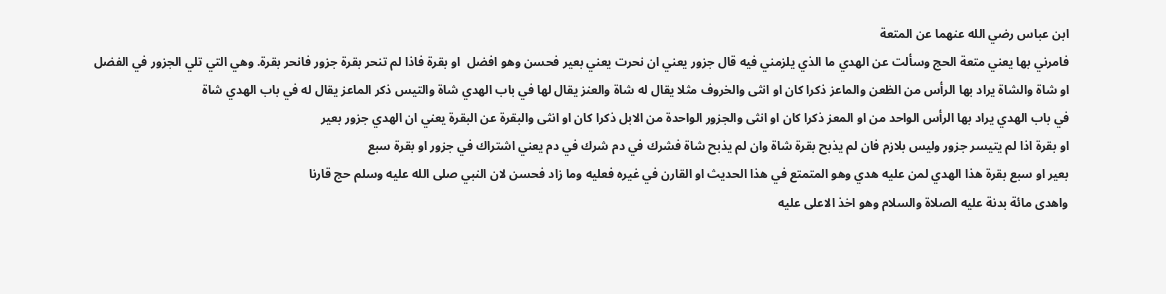ابن عباس رضي الله عنهما عن المتعة
فامرني بها يعني متعة الحج وسألت عن الهدي ما الذي يلزمني فيه قال جزور يعني ان نحرت يعني بعير فحسن وهو افضل  او بقرة فاذا لم تنحر بقرة جزور فانحر بقرة. وهي التي تلي الجزور في الفضل
او شاة والشاة يراد بها الرأس من الظعن والماعز ذكرا كان او انثى والخروف مثلا يقال له شاة والعنز يقال لها في باب الهدي شاة والتيس ذكر الماعز يقال له في باب الهدي شاة
في باب الهدي يراد بها الرأس الواحد من او المعز ذكرا كان او انثى والجزور الواحدة من الابل ذكرا كان او انثى والبقرة عن البقرة يعني ان الهدي جزور بعير
او بقرة اذا لم يتيسر جزور وليس بلازم فان لم يذبح بقرة شاة وان لم يذبح شاة فشرك في دم شرك في دم يعني اشتراك في جزور او بقرة سبع
بعير او سبع بقرة هذا الهدي لمن عليه هدي وهو المتمتع في هذا الحديث او القارن في غيره فعليه وما زاد فحسن لان النبي صلى الله عليه وسلم حج قارنا
واهدى مائة بدنة عليه الصلاة والسلام وهو اخذ الاعلى عليه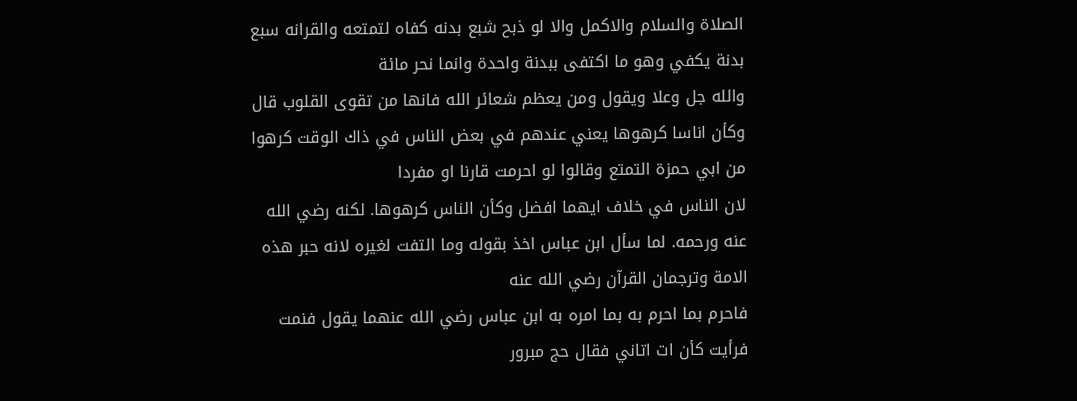الصلاة والسلام والاكمل والا لو ذبح شبع بدنه كفاه لتمتعه والقرانه سبع بدنة يكفي وهو ما اكتفى ببدنة واحدة وانما نحر مائة
والله جل وعلا ويقول ومن يعظم شعائر الله فانها من تقوى القلوب قال وكأن اناسا كرهوها يعني عندهم في بعض الناس في ذاك الوقت كرهوا من ابي حمزة التمتع وقالوا لو احرمت قارنا او مفردا
لان الناس في خلاف ايهما افضل وكأن الناس كرهوها. لكنه رضي الله عنه ورحمه. لما سأل ابن عباس اخذ بقوله وما التفت لغيره لانه حبر هذه الامة وترجمان القرآن رضي الله عنه
فاحرم بما احرم به بما امره به ابن عباس رضي الله عنهما يقول فنمت فرأيت كأن ات اتاني فقال حج مبرور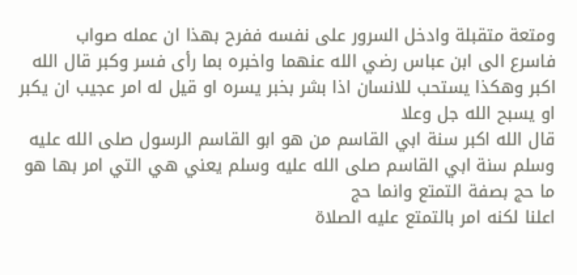ومتعة متقبلة وادخل السرور على نفسه ففرح بهذا ان عمله صواب
فاسرع الى ابن عباس رضي الله عنهما واخبره بما رأى فسر وكبر قال الله اكبر وهكذا يستحب للانسان اذا بشر بخبر يسره او قيل له امر عجيب ان يكبر او يسبح الله جل وعلا
قال الله اكبر سنة ابي القاسم من هو ابو القاسم الرسول صلى الله عليه وسلم سنة ابي القاسم صلى الله عليه وسلم يعني هي التي امر بها هو ما حج بصفة التمتع وانما حج
اعلنا لكنه امر بالتمتع عليه الصلاة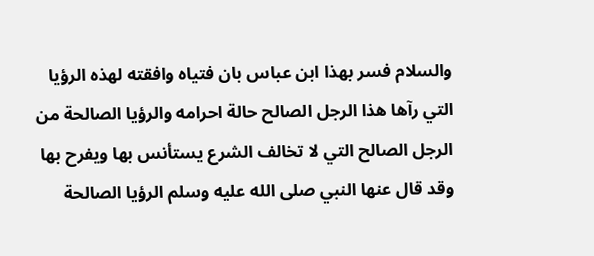والسلام فسر بهذا ابن عباس بان فتياه وافقته لهذه الرؤيا التي رآها هذا الرجل الصالح حالة احرامه والرؤيا الصالحة من الرجل الصالح التي لا تخالف الشرع يستأنس بها ويفرح بها
وقد قال عنها النبي صلى الله عليه وسلم الرؤيا الصالحة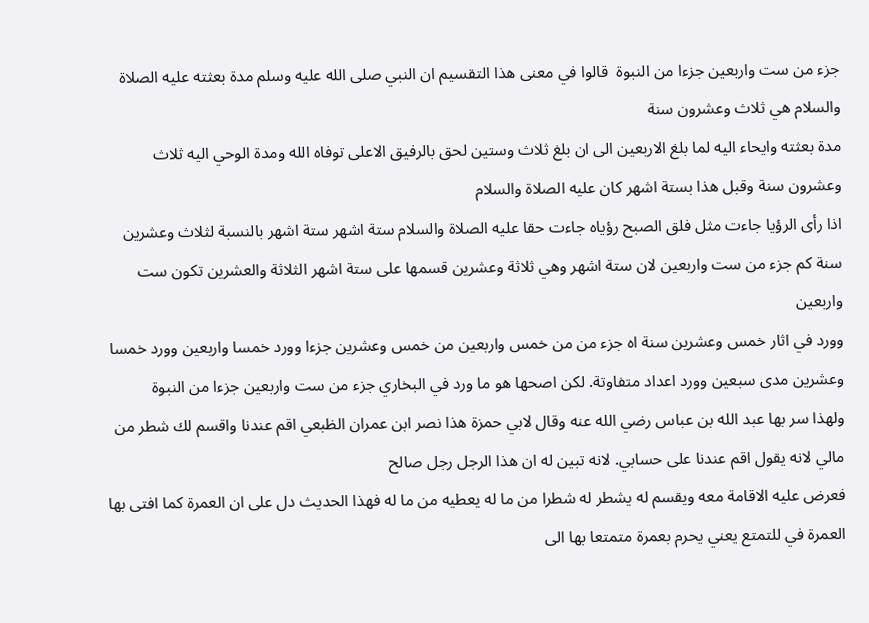جزء من ست واربعين جزءا من النبوة  قالوا في معنى هذا التقسيم ان النبي صلى الله عليه وسلم مدة بعثته عليه الصلاة والسلام هي ثلاث وعشرون سنة
مدة بعثته وايحاء اليه لما بلغ الاربعين الى ان بلغ ثلاث وستين لحق بالرفيق الاعلى توفاه الله ومدة الوحي اليه ثلاث وعشرون سنة وقبل هذا بستة اشهر كان عليه الصلاة والسلام
اذا رأى الرؤيا جاءت مثل فلق الصبح رؤياه جاءت حقا عليه الصلاة والسلام ستة اشهر ستة اشهر بالنسبة لثلاث وعشرين سنة كم جزء من ست واربعين لان ستة اشهر وهي ثلاثة وعشرين قسمها على ستة اشهر الثلاثة والعشرين تكون ست واربعين
وورد في اثار خمس وعشرين سنة اه جزء من من خمس واربعين من خمس وعشرين جزءا وورد خمسا واربعين وورد خمسا وعشرين مدى سبعين وورد اعداد متفاوتة. لكن اصحها هو ما ورد في البخاري جزء من ست واربعين جزءا من النبوة
ولهذا سر بها عبد الله بن عباس رضي الله عنه وقال لابي حمزة هذا نصر ابن عمران الظبعي اقم عندنا واقسم لك شطر من مالي لانه يقول اقم عندنا على حسابي. لانه تبين له ان هذا الرجل رجل صالح
فعرض عليه الاقامة معه ويقسم له يشطر له شطرا من ما له يعطيه من ما له فهذا الحديث دل على ان العمرة كما افتى بها العمرة في للتمتع يعني يحرم بعمرة متمتعا بها الى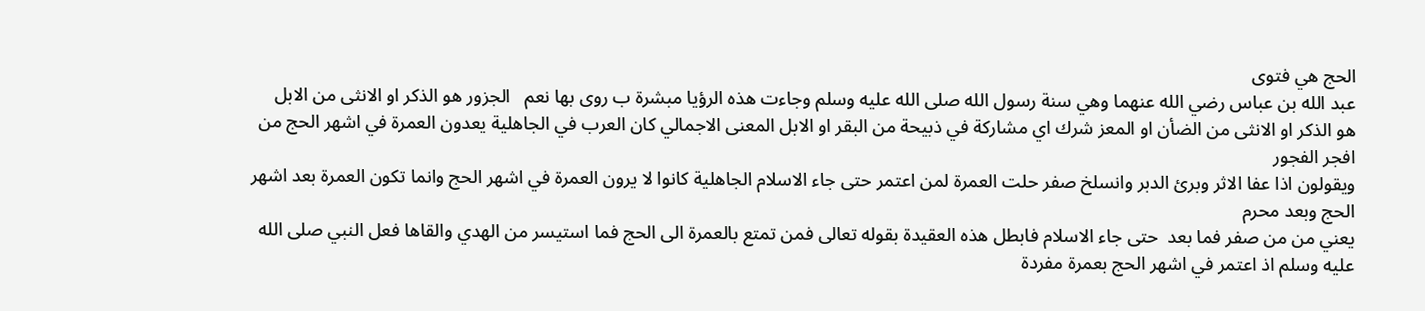الحج هي فتوى
عبد الله بن عباس رضي الله عنهما وهي سنة رسول الله صلى الله عليه وسلم وجاءت هذه الرؤيا مبشرة ب روى بها نعم   الجزور هو الذكر او الانثى من الابل
هو الذكر او الانثى من الضأن او المعز شرك اي مشاركة في ذبيحة من البقر او الابل المعنى الاجمالي كان العرب في الجاهلية يعدون العمرة في اشهر الحج من افجر الفجور
ويقولون اذا عفا الاثر وبرئ الدبر وانسلخ صفر حلت العمرة لمن اعتمر حتى جاء الاسلام الجاهلية كانوا لا يرون العمرة في اشهر الحج وانما تكون العمرة بعد اشهر الحج وبعد محرم
يعني من من صفر فما بعد  حتى جاء الاسلام فابطل هذه العقيدة بقوله تعالى فمن تمتع بالعمرة الى الحج فما استيسر من الهدي والقاها فعل النبي صلى الله عليه وسلم اذ اعتمر في اشهر الحج بعمرة مفردة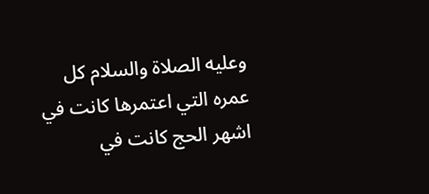وعليه الصلاة والسلام كل عمره التي اعتمرها كانت في اشهر الحج كانت في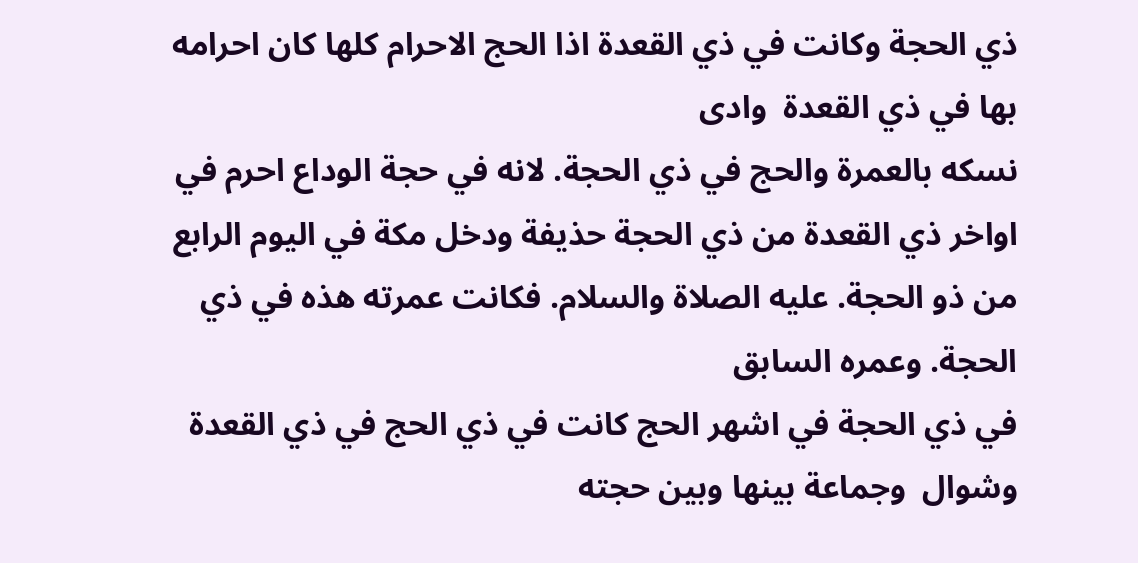ذي الحجة وكانت في ذي القعدة اذا الحج الاحرام كلها كان احرامه بها في ذي القعدة  وادى
نسكه بالعمرة والحج في ذي الحجة. لانه في حجة الوداع احرم في اواخر ذي القعدة من ذي الحجة حذيفة ودخل مكة في اليوم الرابع من ذو الحجة. عليه الصلاة والسلام. فكانت عمرته هذه في ذي الحجة. وعمره السابق
في ذي الحجة في اشهر الحج كانت في ذي الحج في ذي القعدة وشوال  وجماعة بينها وبين حجته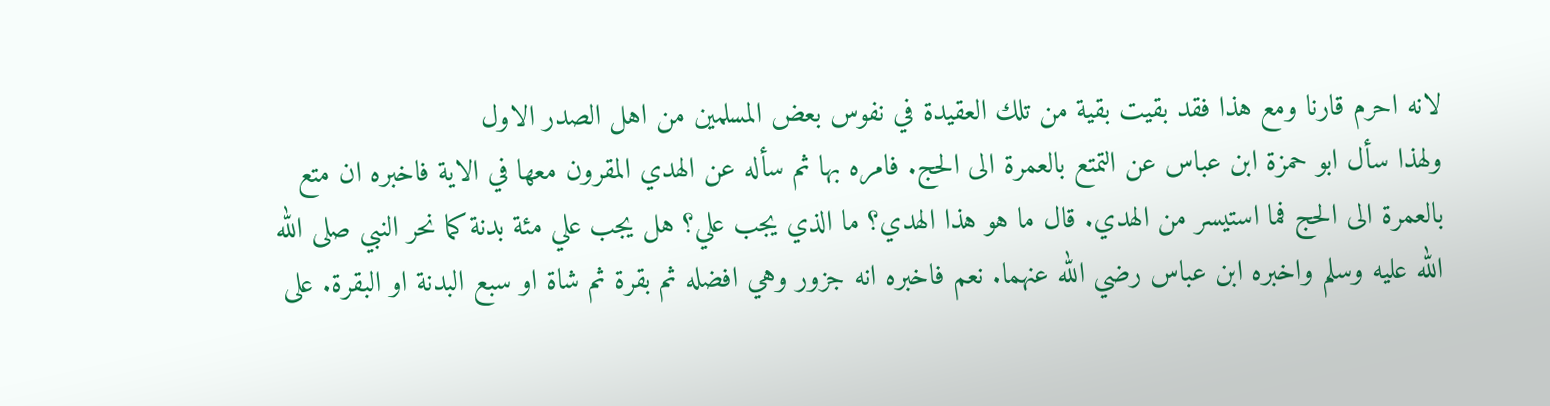لانه احرم قارنا ومع هذا فقد بقيت بقية من تلك العقيدة في نفوس بعض المسلمين من اهل الصدر الاول
ولهذا سأل ابو حمزة ابن عباس عن التمتع بالعمرة الى الحج. فامره بها ثم سأله عن الهدي المقرون معها في الاية فاخبره ان متع بالعمرة الى الحج فما استيسر من الهدي. قال ما هو هذا الهدي؟ ما الذي يجب علي؟ هل يجب علي مئة بدنة كما نحر النبي صلى الله
الله عليه وسلم واخبره ابن عباس رضي الله عنهما. نعم فاخبره انه جزور وهي افضله ثم بقرة ثم شاة او سبع البدنة او البقرة. على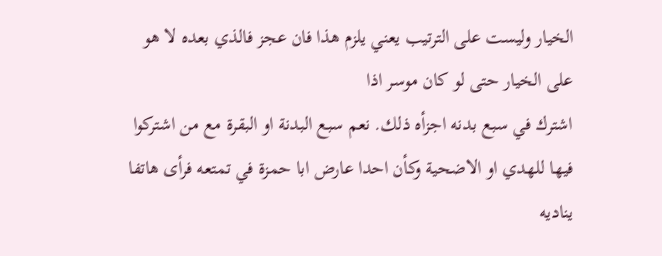الخيار وليست على الترتيب يعني يلزم هذا فان عجز فالذي بعده لا هو على الخيار حتى لو كان موسر اذا
اشترك في سبع بدنه اجزأه ذلك. نعم سبع البدنة او البقرة مع من اشتركوا فيها للهدي او الاضحية وكأن احدا عارض ابا حمزة في تمتعه فرأى هاتفا يناديه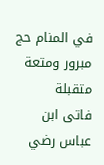في المنام حج مبرور ومتعة متقبلة
فاتى ابن عباس رضي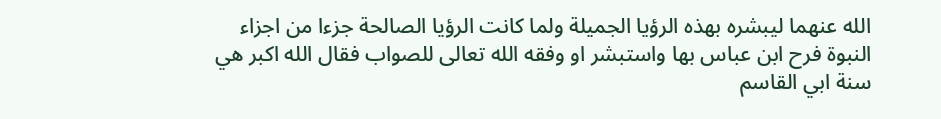الله عنهما ليبشره بهذه الرؤيا الجميلة ولما كانت الرؤيا الصالحة جزءا من اجزاء النبوة فرح ابن عباس بها واستبشر او وفقه الله تعالى للصواب فقال الله اكبر هي سنة ابي القاسم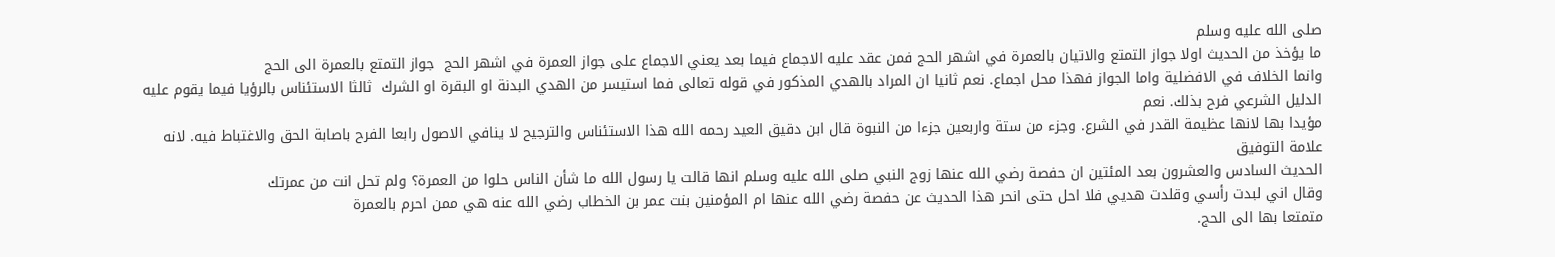صلى الله عليه وسلم
ما يؤخذ من الحديث اولا جواز التمتع والاتيان بالعمرة في اشهر الحج فمن عقد عليه الاجماع فيما بعد يعني الاجماع على جواز العمرة في اشهر الحج  جواز التمتع بالعمرة الى الحج
وانما الخلاف في الافضلية واما الجواز فهذا محل اجماع. نعم ثانيا ان المراد بالهدي المذكور في قوله تعالى فما استيسر من الهدي البدنة او البقرة او الشرك  ثالثا الاستئناس بالرؤيا فيما يقوم عليه الدليل الشرعي فرح بذلك. نعم
مؤيدا بها لانها عظيمة القدر في الشرع. وجزء من ستة واربعين جزءا من النبوة قال ابن دقيق العيد رحمه الله هذا الاستئناس والترجيح لا ينافي الاصول رابعا الفرح باصابة الحق والاغتباط فيه. لانه علامة التوفيق
الحديث السادس والعشرون بعد المئتين ان حفصة رضي الله عنها زوج النبي صلى الله عليه وسلم انها قالت يا رسول الله ما شأن الناس حلوا من العمرة؟ ولم تحل انت من عمرتك
وقال اني لبدت رأسي وقلدت هديي فلا احل حتى انحر هذا الحديث عن حفصة رضي الله عنها ام المؤمنين بنت عمر بن الخطاب رضي الله عنه هي ممن احرم بالعمرة
متمتعا بها الى الحج.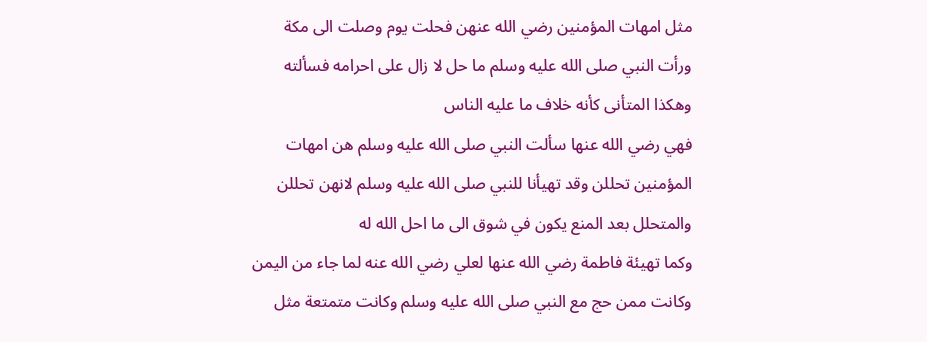مثل امهات المؤمنين رضي الله عنهن فحلت يوم وصلت الى مكة ورأت النبي صلى الله عليه وسلم ما حل لا زال على احرامه فسألته وهكذا المتأنى كأنه خلاف ما عليه الناس
فهي رضي الله عنها سألت النبي صلى الله عليه وسلم هن امهات المؤمنين تحللن وقد تهيأنا للنبي صلى الله عليه وسلم لانهن تحللن والمتحلل بعد المنع يكون في شوق الى ما احل الله له
وكما تهيئة فاطمة رضي الله عنها لعلي رضي الله عنه لما جاء من اليمن وكانت ممن حج مع النبي صلى الله عليه وسلم وكانت متمتعة مثل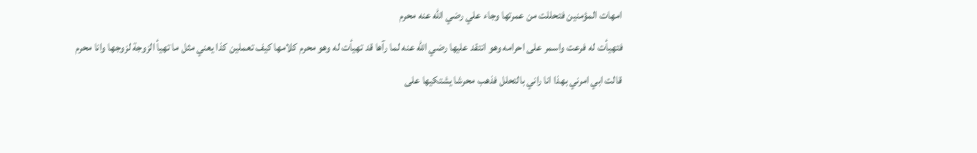امهات المؤمنين فتحللت من عمرتها وجاء علي رضي الله عنه محرم
فتهيأت له فرعت واسمر على احرامه وهو انتقد عليها رضي الله عنه لما رآها قد تهيأت له وهو محرم كلامها كيف تعملين كذا يعني مثل ما تهيأ الزوجة لزوجها وانا محرم
قالت ابي امرني بهذا انا راني بالتحلل فذهب محرشا يشتكيها على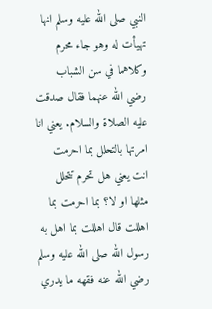النبي صلى الله عليه وسلم انها تهيأت له وهو جاء محرم وكلاهما في سن الشباب رضي الله عنهما فقال صدقت
عليه الصلاة والسلام. يعني انا امرتها بالتحلل بما احرمت انت يعني هل تحرم تتحلل مثلها او لا؟ بما احرمت بما اهللت قال اهللت بما اهل به رسول الله صلى الله عليه وسلم
رضي الله عنه فقهه ما يدري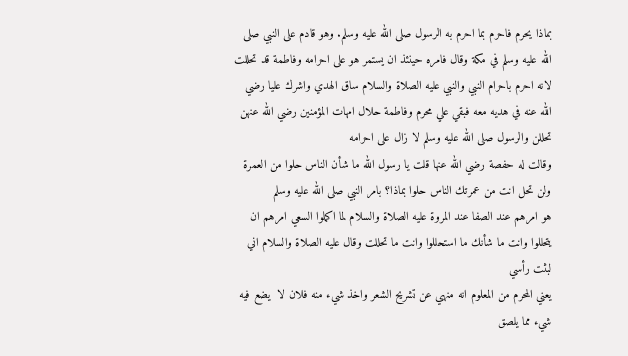بماذا يحرم فاحرم بما احرم به الرسول صلى الله عليه وسلم. وهو قادم على النبي صلى الله عليه وسلم في مكة وقال فامره حينئذ ان يستمر هو على احرامه وفاطمة قد تحللت
لانه احرم باحرام النبي والنبي عليه الصلاة والسلام ساق الهدي واشرك عليا رضي الله عنه في هديه معه فبقي علي محرم وفاطمة حلال امهات المؤمنين رضي الله عنهن تحللن والرسول صلى الله عليه وسلم لا زال على احرامه
وقالت له حفصة رضي الله عنها قلت يا رسول الله ما شأن الناس حلوا من العمرة ولن تحل انت من عمرتك الناس حلوا بماذا؟ بامر النبي صلى الله عليه وسلم
هو امرهم عند الصفا عند المروة عليه الصلاة والسلام لما اكملوا السعي امرهم ان يتحللوا وانت ما شأنك ما استحللوا وانت ما تحللت وقال عليه الصلاة والسلام اني لبثت رأسي
يعني المحرم من المعلوم انه منهي عن تشريح الشعر واخذ شيء منه فلان لا  يضع فيه شيء مما يلصق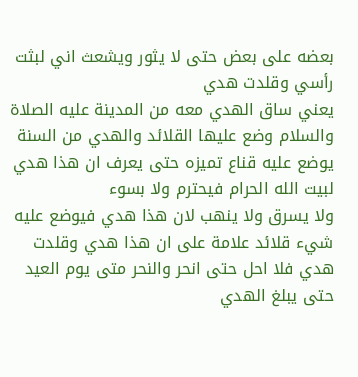بعضه على بعض حتى لا يثور ويشعث اني لبثت رأسي وقلدت هدي
يعني ساق الهدي معه من المدينة عليه الصلاة والسلام وضع عليها القلائد والهدي من السنة يوضع عليه قناع تميزه حتى يعرف ان هذا هدي لبيت الله الحرام فيحترم ولا بسوء
ولا يسرق ولا ينهب لان هذا هدي فيوضع عليه شيء قلائد علامة على ان هذا هدي وقلدت هدي فلا احل حتى انحر والنحر متى يوم العيد حتى يبلغ الهدي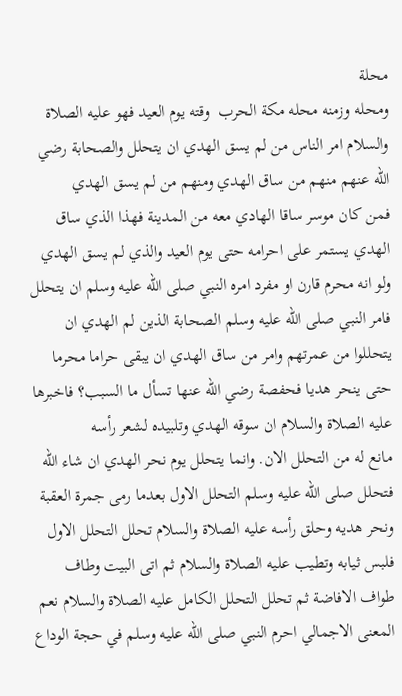محلة
ومحله وزمنه محله مكة الحرب  وقته يوم العيد فهو عليه الصلاة والسلام امر الناس من لم يسق الهدي ان يتحلل والصحابة رضي الله عنهم منهم من ساق الهدي ومنهم من لم يسق الهدي
فمن كان موسر ساقا الهادي معه من المدينة فهذا الذي ساق الهدي يستمر على احرامه حتى يوم العيد والذي لم يسق الهدي ولو انه محرم قارن او مفرد امره النبي صلى الله عليه وسلم ان يتحلل
فامر النبي صلى الله عليه وسلم الصحابة الذين لم الهدي ان يتحللوا من عمرتهم وامر من ساق الهدي ان يبقى حراما محرما حتى ينحر هديا فحفصة رضي الله عنها تسأل ما السبب؟ فاخبرها عليه الصلاة والسلام ان سوقه الهدي وتلبيده لشعر رأسه
مانع له من التحلل الان. وانما يتحلل يوم نحر الهدي ان شاء الله فتحلل صلى الله عليه وسلم التحلل الاول بعدما رمى جمرة العقبة ونحر هديه وحلق رأسه عليه الصلاة والسلام تحلل التحلل الاول
فلبس ثيابه وتطيب عليه الصلاة والسلام ثم اتى البيت وطاف طواف الافاضة ثم تحلل التحلل الكامل عليه الصلاة والسلام نعم المعنى الاجمالي احرم النبي صلى الله عليه وسلم في حجة الوداع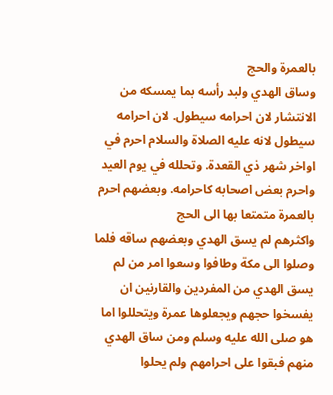بالعمرة والحج
وساق الهدي ولبد رأسه بما يمسكه من الانتشار لان احرامه سيطول. لان احرامه سيطول لانه عليه الصلاة والسلام احرم في اواخر شهر ذي القعدة. وتحلله في يوم العيد واحرم بعض اصحابه كاحرامه. وبعضهم احرم بالعمرة متمتعا بها الى الحج
واكثرهم لم يسق الهدي وبعضهم ساقه فلما وصلوا الى مكة وطافوا وسعوا امر من لم يسق الهدي من المفردين والقارنين ان يفسخوا حجهم ويجعلوها عمرة ويتحللوا اما هو صلى الله عليه وسلم ومن ساق الهدي منهم فبقوا على احرامهم ولم يحلوا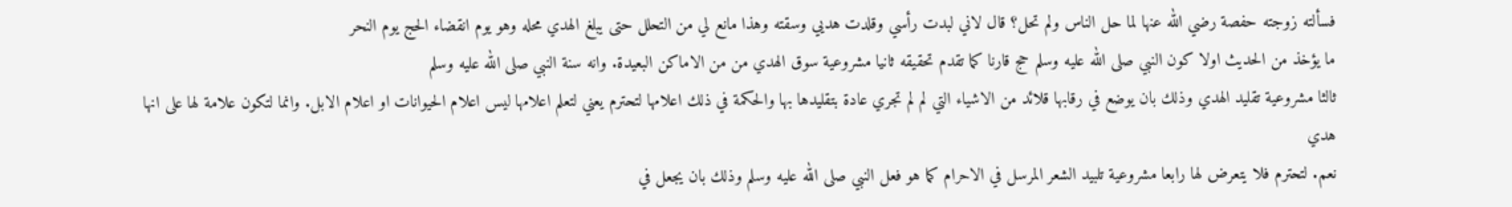فسألته زوجته حفصة رضي الله عنها لما حل الناس ولم تحل؟ قال لاني لبدت رأسي وقلدت هديي وسقته وهذا مانع لي من التحلل حتى يبلغ الهدي محله وهو يوم انقضاء الحج يوم النحر
ما يؤخذ من الحديث اولا كون النبي صلى الله عليه وسلم حج قارنا كما تقدم تحقيقه ثانيا مشروعية سوق الهدي من من الاماكن البعيدة. وانه سنة النبي صلى الله عليه وسلم
ثالثا مشروعية تقليد الهدي وذلك بان يوضع في رقابها قلائد من الاشياء التي لم لم تجري عادة بتقليدها بها والحكمة في ذلك اعلامها لتحترم يعني لتعلم اعلامها ليس اعلام الحيوانات او اعلام الابل. وانما لتكون علامة لها على انها هدي
نعم. لتحترم فلا يتعرض لها رابعا مشروعية تلبيد الشعر المرسل في الاحرام كما هو فعل النبي صلى الله عليه وسلم وذلك بان يجعل في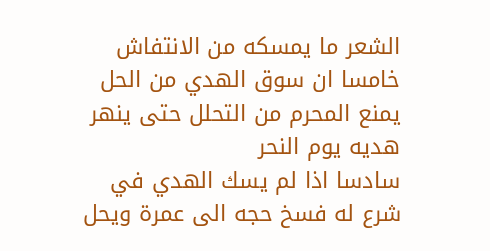الشعر ما يمسكه من الانتفاش خامسا ان سوق الهدي من الحل يمنع المحرم من التحلل حتى ينهر هديه يوم النحر
سادسا اذا لم يسك الهدي في شرع له فسخ حجه الى عمرة ويحل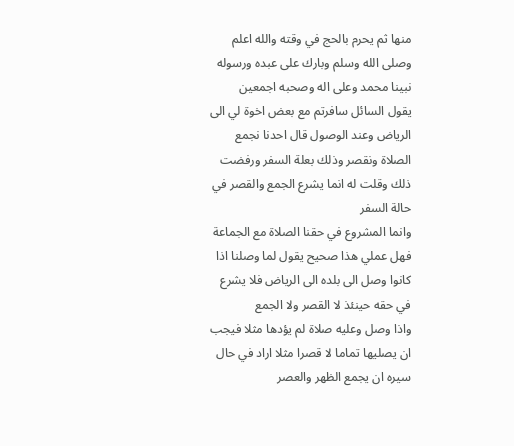منها ثم يحرم بالحج في وقته والله اعلم وصلى الله وسلم وبارك على عبده ورسوله نبينا محمد وعلى اله وصحبه اجمعين
يقول السائل سافرتم مع بعض اخوة لي الى الرياض وعند الوصول قال احدنا نجمع الصلاة ونقصر وذلك بعلة السفر ورفضت ذلك وقلت له انما يشرع الجمع والقصر في حالة السفر
وانما المشروع في حقنا الصلاة مع الجماعة فهل عملي هذا صحيح يقول لما وصلنا اذا كانوا وصل الى بلده الى الرياض فلا يشرع في حقه حينئذ لا القصر ولا الجمع
واذا وصل وعليه صلاة لم يؤدها مثلا فيجب ان يصليها تماما لا قصرا مثلا اراد في حال سيره ان يجمع الظهر والعصر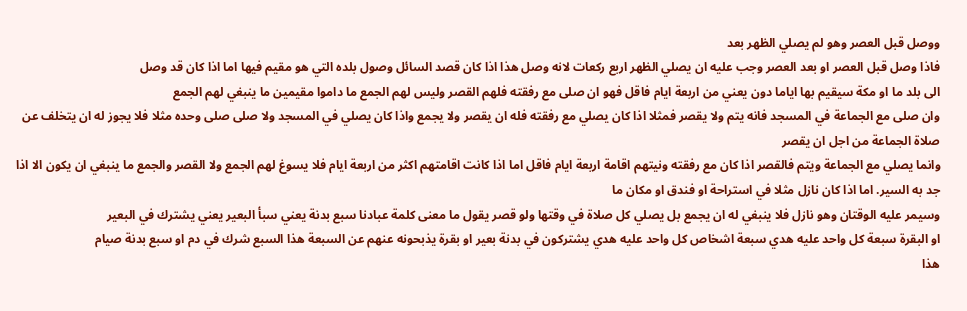ووصل قبل العصر وهو لم يصلي الظهر بعد
فاذا وصل قبل العصر او بعد العصر وجب عليه ان يصلي الظهر اربع ركعات لانه وصل هذا اذا كان قصد السائل وصول بلده التي هو مقيم فيها اما اذا كان قد وصل
الى بلد ما او مكة سيقيم بها اياما دون يعني من اربعة ايام فاقل فهو ان صلى مع رفقته فلهم القصر وليس لهم الجمع ما داموا مقيمين ما ينبغي لهم الجمع
وان صلى مع الجماعة في المسجد فانه يتم ولا يقصر فمثلا اذا كان يصلي مع رفقته فله ان يقصر ولا يجمع واذا كان يصلي في المسجد ولا صلى صلى وحده مثلا فلا يجوز له ان يتخلف عن صلاة الجماعة من اجل ان يقصر
وانما يصلي مع الجماعة ويتم فالقصر اذا كان مع رفقته ونيتهم اقامة اربعة ايام فاقل اما اذا كانت اقامتهم اكثر من اربعة ايام فلا يسوغ لهم الجمع ولا القصر والجمع ما ينبغي ان يكون الا اذا جد به السير. اما اذا كان نازل مثلا في استراحة او فندق او مكان ما
وسيمر عليه الوقتان وهو نازل فلا ينبغي له ان يجمع بل يصلي كل صلاة في وقتها ولو قصر يقول ما معنى كلمة عبادنا سبع بدنة يعني سبأ البعير يعني يشترك في البعير
او البقرة سبعة كل واحد عليه هدي سبعة اشخاص كل واحد عليه هدي يشتركون في بدنة بعير او بقرة يذبحونه عنهم عن السبعة هذا السبع شرك في دم او سبع بدنة صيام
هذا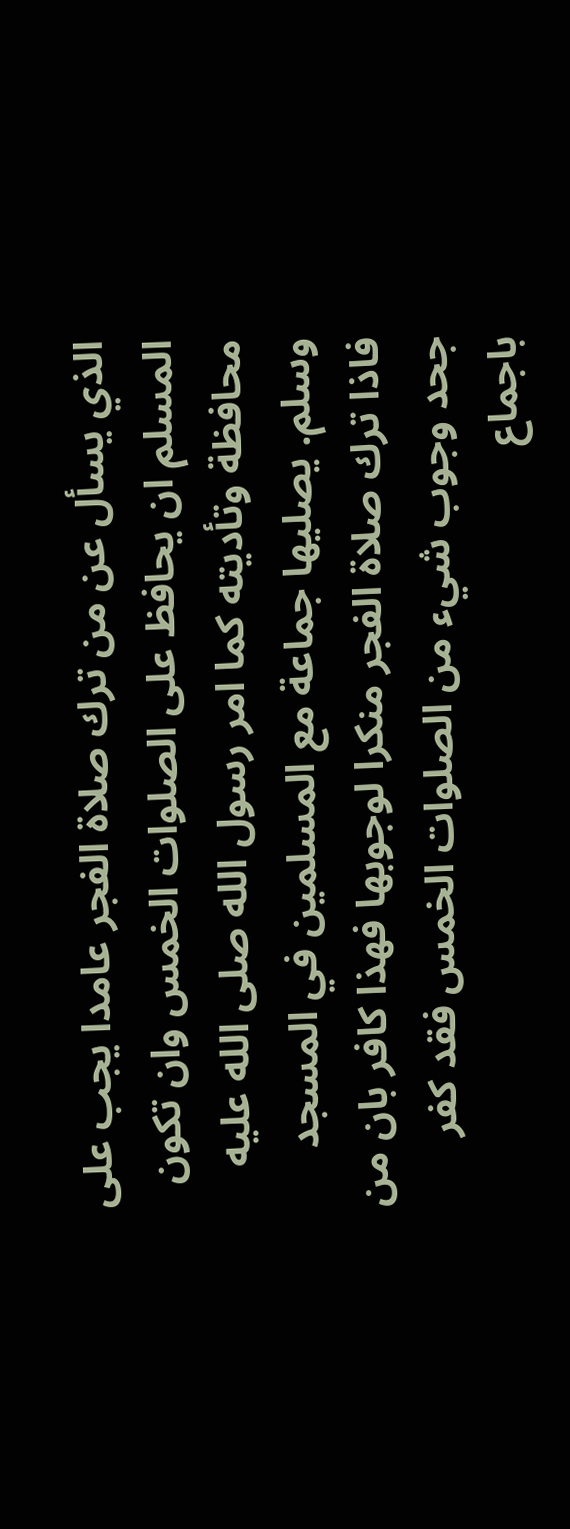الذي يسأل عن من ترك صلاة الفجر عامدا يجب على المسلم ان يحافظ على الصلوات الخمس وان تكون محافظة وتأديته كما امر رسول الله صلى الله عليه وسلم. يصليها جماعة مع المسلمين في المسجد
فاذا ترك صلاة الفجر منكرا لوجوبها فهذا كافر بان من جحد وجوب شيء من الصلوات الخمس فقد كفر باجماع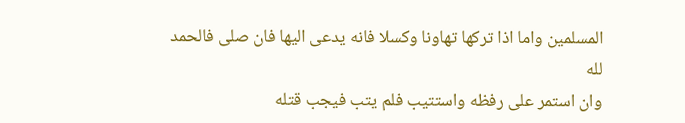المسلمين واما اذا تركها تهاونا وكسلا فانه يدعى اليها فان صلى فالحمد لله
وان استمر على رفظه واستتيب فلم يتب فيجب قتله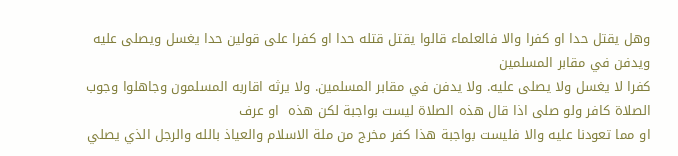وهل يقتل حدا او كفرا والا فالعلماء قالوا يقتل قتله حدا او كفرا على قولين حدا يغسل ويصلى عليه ويدفن في مقابر المسلمين
كفرا لا يغسل ولا يصلى عليه. ولا يدفن في مقابر المسلمين. ولا يرثه اقاربه المسلمون وجاهلوا وجوب الصلاة كافر ولو صلى اذا قال هذه الصلاة ليست بواجبة لكن هذه  او عرف
او مما تعودنا عليه والا فليست بواجبة هذا كفر مخرج من ملة الاسلام والعياذ بالله والرجل الذي يصلي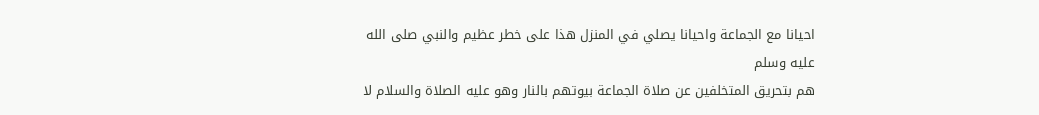احيانا مع الجماعة واحيانا يصلي في المنزل هذا على خطر عظيم والنبي صلى الله عليه وسلم
هم بتحريق المتخلفين عن صلاة الجماعة بيوتهم بالنار وهو عليه الصلاة والسلام لا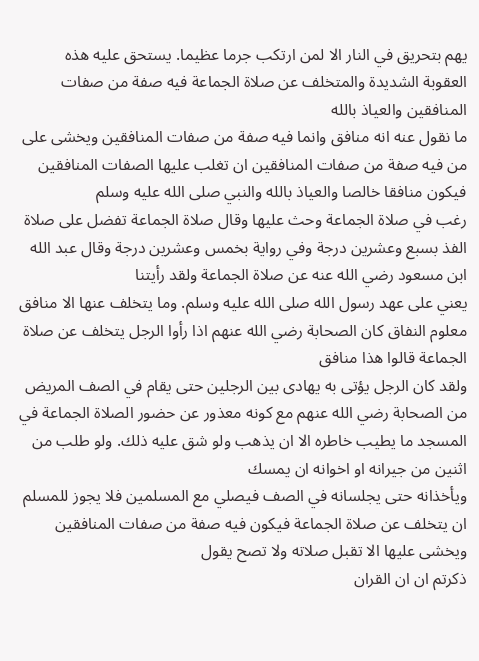يهم بتحريق في النار الا لمن ارتكب جرما عظيما. يستحق عليه هذه العقوبة الشديدة والمتخلف عن صلاة الجماعة فيه صفة من صفات المنافقين والعياذ بالله
ما نقول عنه انه منافق وانما فيه صفة من صفات المنافقين ويخشى على من فيه صفة من صفات المنافقين ان تغلب عليها الصفات المنافقين فيكون منافقا خالصا والعياذ بالله والنبي صلى الله عليه وسلم
رغب في صلاة الجماعة وحث عليها وقال صلاة الجماعة تفضل على صلاة الفذ بسبع وعشرين درجة وفي رواية بخمس وعشرين درجة وقال عبد الله ابن مسعود رضي الله عنه عن صلاة الجماعة ولقد رأيتنا
يعني على عهد رسول الله صلى الله عليه وسلم. وما يتخلف عنها الا منافق معلوم النفاق كان الصحابة رضي الله عنهم اذا رأوا الرجل يتخلف عن صلاة الجماعة قالوا هذا منافق
ولقد كان الرجل يؤتى به يهادى بين الرجلين حتى يقام في الصف المريض من الصحابة رضي الله عنهم مع كونه معذور عن حضور الصلاة الجماعة في المسجد ما يطيب خاطره الا ان يذهب ولو شق عليه ذلك. ولو طلب من اثنين من جيرانه او اخوانه ان يمسك
ويأخذانه حتى يجلسانه في الصف فيصلي مع المسلمين فلا يجوز للمسلم ان يتخلف عن صلاة الجماعة فيكون فيه صفة من صفات المنافقين ويخشى عليها الا تقبل صلاته ولا تصح يقول
ذكرتم ان ان القران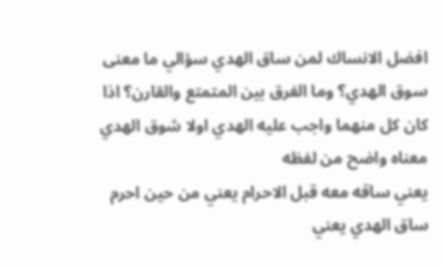افضل الانساك لمن ساق الهدي سؤالي ما معنى سوق الهدي؟ وما الفرق بين المتمتع والقارن؟ اذا كان كل منهما واجب عليه الهدي اولا شوق الهدي معناه واضح من لفظه
يعني ساقه معه قبل الاحرام يعني من حين احرم ساق الهدي يعني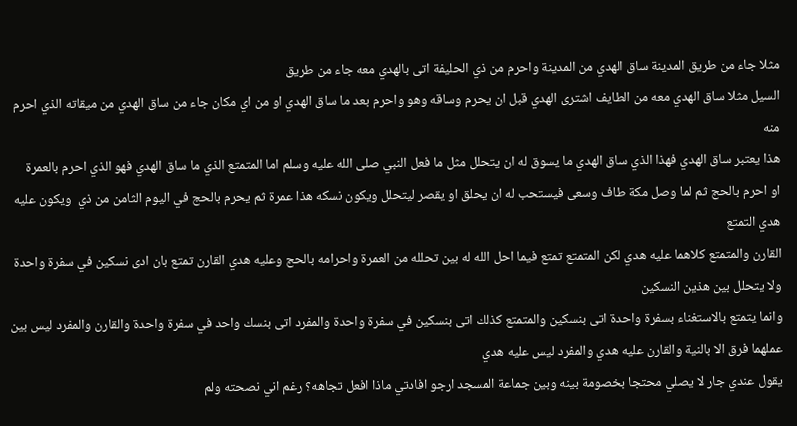مثلا جاء من طريق المدينة ساق الهدي من المدينة واحرم من ذي الحليفة اتى بالهدي معه جاء من طريق
السيل مثلا ساق الهدي معه من الطايف اشترى الهدي قبل ان يحرم وساقه وهو واحرم بعد ما ساق الهدي او من اي مكان جاء من ساق الهدي من ميقاته الذي احرم منه
هذا يعتبر ساق الهدي فهذا الذي ساق الهدي ما يسوق له ان يتحلل مثل ما فعل النبي صلى الله عليه وسلم اما المتمتع الذي ما ساق الهدي فهو الذي احرم بالعمرة
او احرم بالحج ثم لما وصل مكة طاف وسعى فيستحب له ان يحلق او يقصر ليتحلل ويكون نسكه هذا عمرة ثم يحرم بالحج في اليوم الثامن من ذي  ويكون عليه هدي التمتع
القارن والمتمتع كلاهما عليه هدي لكن المتمتع تمتع فيما احل الله له بين تحلله من العمرة واحرامه بالحج وعليه هدي القارن تمتع بان ادى نسكين في سفرة واحدة ولا يتحلل بين هذين النسكين
وانما يتمتع بالاستغناء بسفرة واحدة اتى بنسكين والمتمتع كذلك اتى بنسكين في سفرة واحدة والمفرد اتى بنسك واحد في سفرة واحدة والقارن والمفرد ليس بين عملهما فرق الا بالنية والقارن عليه هدي والمفرد ليس عليه هدي
يقول عندي جار لا يصلي محتجا بخصومة بينه وبين جماعة المسجد ارجو افادتي ماذا افعل تجاهه؟ رغم اني نصحته ولم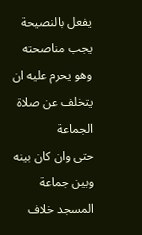يفعل بالنصيحة يجب مناصحته وهو يحرم عليه ان يتخلف عن صلاة الجماعة
حتى وان كان بينه وبين جماعة المسجد خلاف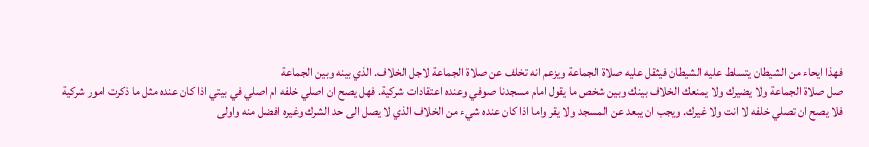فهذا ايحاء من الشيطان يتسلط عليه الشيطان فيثقل عليه صلاة الجماعة ويزعم انه تخلف عن صلاة الجماعة لاجل الخلاف. الذي بينه وبين الجماعة
صل صلاة الجماعة ولا يضيرك ولا يمنعك الخلاف بينك وبين شخص ما يقول امام مسجدنا صوفي وعنده اعتقادات شركية. فهل يصح ان اصلي خلفه ام اصلي في بيتي اذا كان عنده مثل ما ذكرت امور شركية
فلا يصح ان تصلي خلفه لا انت ولا غيرك. ويجب ان يبعد عن المسجد ولا يقر واما اذا كان عنده شيء من الخلاف الذي لا يصل الى حد الشرك وغيره افضل منه واولى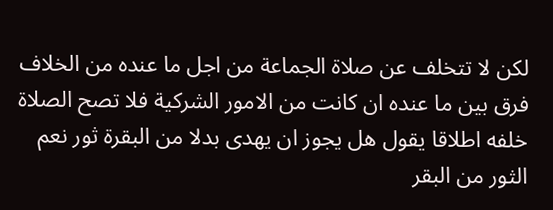لكن لا تتخلف عن صلاة الجماعة من اجل ما عنده من الخلاف
فرق بين ما عنده ان كانت من الامور الشركية فلا تصح الصلاة خلفه اطلاقا يقول هل يجوز ان يهدى بدلا من البقرة ثور نعم الثور من البقر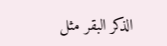الذكر البقر مثل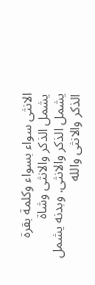الانثى سواء بسواء وكلمة بقرة يشمل الذكر والانثى وشاة
يشمل الذكر والانثى. وبدنه يشمل الذكر والانثى والله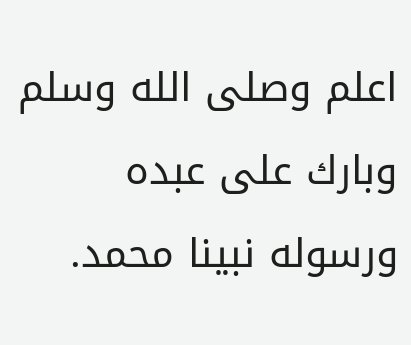اعلم وصلى الله وسلم وبارك على عبده ورسوله نبينا محمد.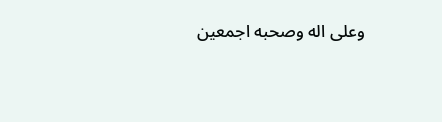وعلى اله وصحبه اجمعين